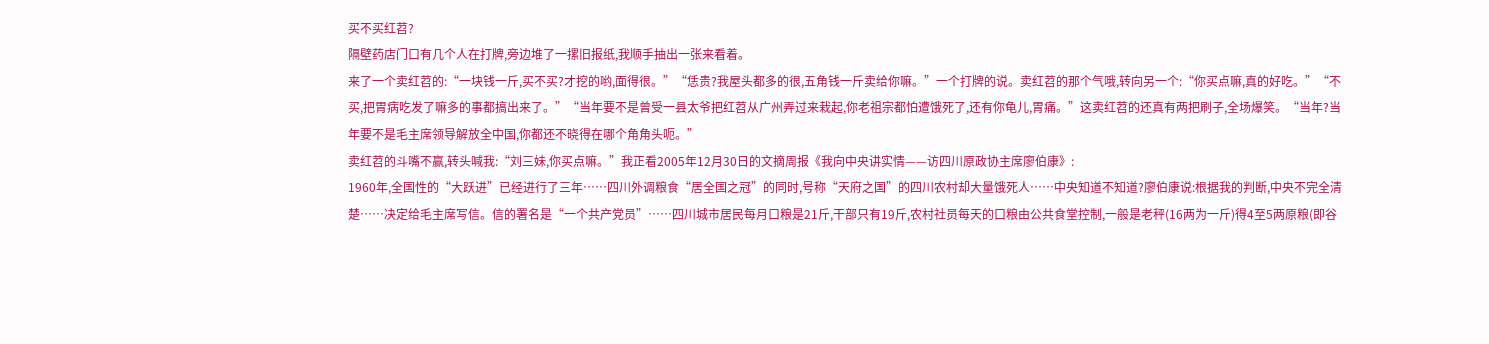买不买红苕?
隔壁药店门口有几个人在打牌,旁边堆了一摞旧报纸,我顺手抽出一张来看着。
来了一个卖红苕的:“一块钱一斤,买不买?才挖的哟,面得很。”“恁贵?我屋头都多的很,五角钱一斤卖给你嘛。”一个打牌的说。卖红苕的那个气哦,转向另一个:“你买点嘛,真的好吃。”“不买,把胃病吃发了嘛多的事都搞出来了。”“当年要不是曾受一县太爷把红苕从广州弄过来栽起,你老祖宗都怕遭饿死了,还有你龟儿,胃痛。”这卖红苕的还真有两把刷子,全场爆笑。“当年?当年要不是毛主席领导解放全中国,你都还不晓得在哪个角角头呃。”
卖红苕的斗嘴不赢,转头喊我:“刘三妹,你买点嘛。”我正看2005年12月30日的文摘周报《我向中央讲实情——访四川原政协主席廖伯康》:
1960年,全国性的“大跃进”已经进行了三年……四川外调粮食“居全国之冠”的同时,号称“天府之国”的四川农村却大量饿死人……中央知道不知道?廖伯康说:根据我的判断,中央不完全清楚……决定给毛主席写信。信的署名是“一个共产党员”……四川城市居民每月口粮是21斤,干部只有19斤,农村社员每天的口粮由公共食堂控制,一般是老秤(16两为一斤)得4至5两原粮(即谷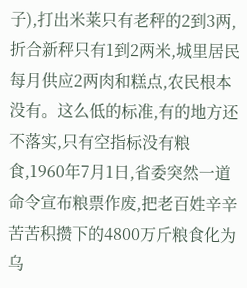子),打出米莱只有老秤的2到3两,折合新秤只有1到2两米,城里居民每月供应2两肉和糕点,农民根本没有。这么低的标准,有的地方还不落实,只有空指标没有粮食,1960年7月1日,省委突然一道命令宣布粮票作废,把老百姓辛辛苦苦积攒下的4800万斤粮食化为乌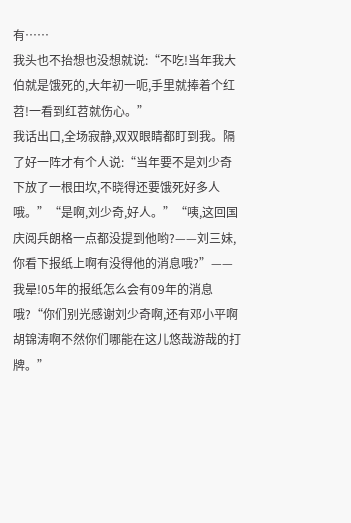有……
我头也不抬想也没想就说:“不吃!当年我大伯就是饿死的,大年初一呃,手里就捧着个红苕!一看到红苕就伤心。”
我话出口,全场寂静,双双眼睛都盯到我。隔了好一阵才有个人说:“当年要不是刘少奇下放了一根田坎,不晓得还要饿死好多人哦。”“是啊,刘少奇,好人。”“咦,这回国庆阅兵朗格一点都没提到他哟?——刘三妹,你看下报纸上啊有没得他的消息哦?”——我晕!05年的报纸怎么会有09年的消息哦?“你们别光感谢刘少奇啊,还有邓小平啊胡锦涛啊不然你们哪能在这儿悠哉游哉的打牌。”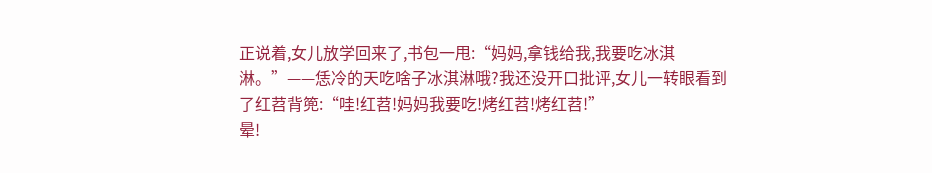正说着,女儿放学回来了,书包一甩:“妈妈,拿钱给我,我要吃冰淇淋。”——恁冷的天吃啥子冰淇淋哦?我还没开口批评,女儿一转眼看到了红苕背篼:“哇!红苕!妈妈我要吃!烤红苕!烤红苕!”
晕!